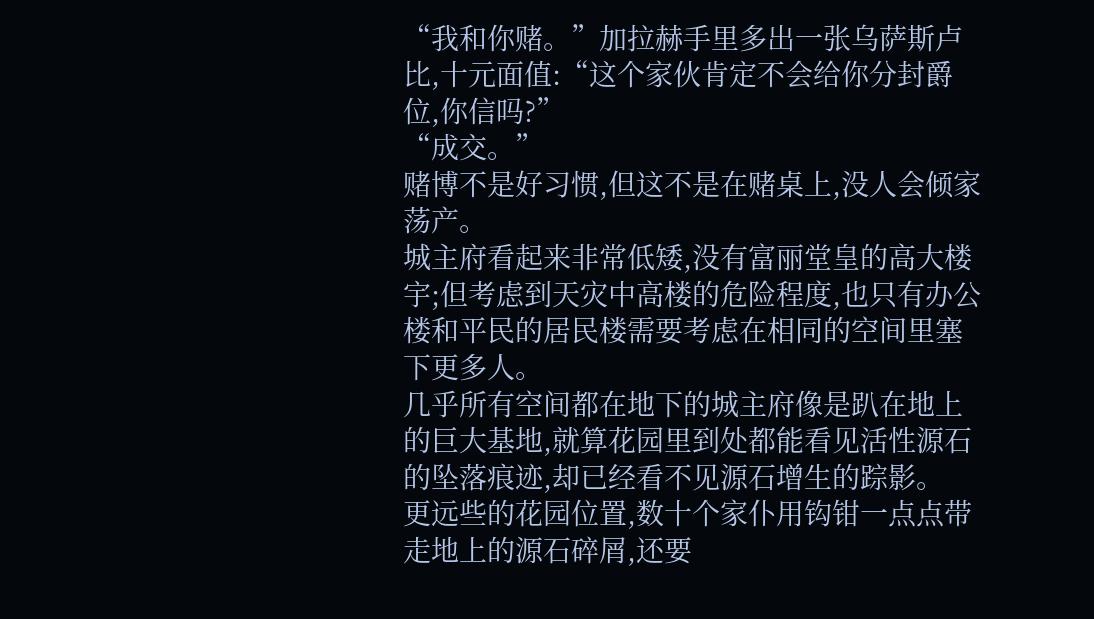“我和你赌。”加拉赫手里多出一张乌萨斯卢比,十元面值:“这个家伙肯定不会给你分封爵位,你信吗?”
“成交。”
赌博不是好习惯,但这不是在赌桌上,没人会倾家荡产。
城主府看起来非常低矮,没有富丽堂皇的高大楼宇;但考虑到天灾中高楼的危险程度,也只有办公楼和平民的居民楼需要考虑在相同的空间里塞下更多人。
几乎所有空间都在地下的城主府像是趴在地上的巨大基地,就算花园里到处都能看见活性源石的坠落痕迹,却已经看不见源石增生的踪影。
更远些的花园位置,数十个家仆用钩钳一点点带走地上的源石碎屑,还要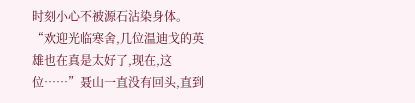时刻小心不被源石沾染身体。
“欢迎光临寒舍,几位温迪戈的英雄也在真是太好了,现在,这位……”聂山一直没有回头,直到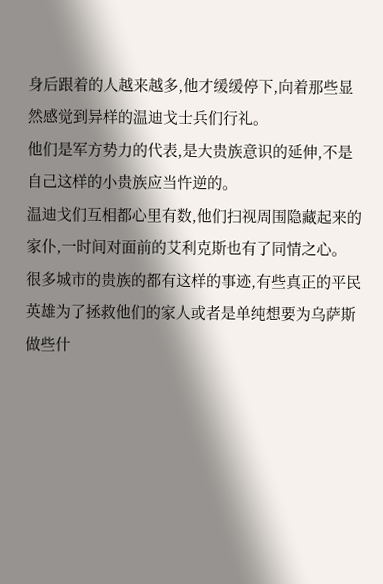身后跟着的人越来越多,他才缓缓停下,向着那些显然感觉到异样的温迪戈士兵们行礼。
他们是军方势力的代表,是大贵族意识的延伸,不是自己这样的小贵族应当忤逆的。
温迪戈们互相都心里有数,他们扫视周围隐藏起来的家仆,一时间对面前的艾利克斯也有了同情之心。
很多城市的贵族的都有这样的事迹,有些真正的平民英雄为了拯救他们的家人或者是单纯想要为乌萨斯做些什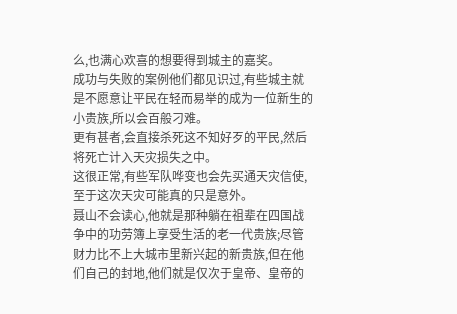么,也满心欢喜的想要得到城主的嘉奖。
成功与失败的案例他们都见识过,有些城主就是不愿意让平民在轻而易举的成为一位新生的小贵族,所以会百般刁难。
更有甚者,会直接杀死这不知好歹的平民,然后将死亡计入天灾损失之中。
这很正常,有些军队哗变也会先买通天灾信使,至于这次天灾可能真的只是意外。
聂山不会读心,他就是那种躺在祖辈在四国战争中的功劳簿上享受生活的老一代贵族;尽管财力比不上大城市里新兴起的新贵族,但在他们自己的封地,他们就是仅次于皇帝、皇帝的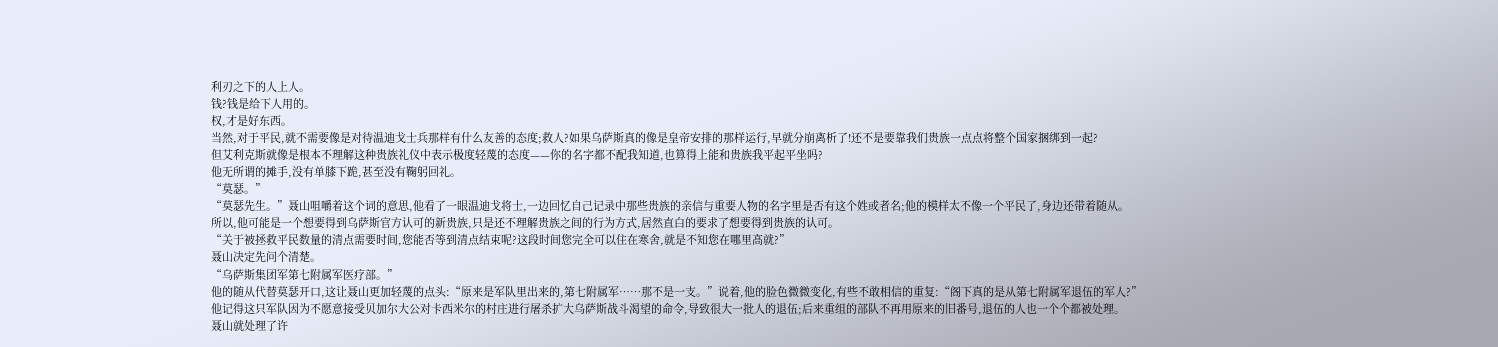利刃之下的人上人。
钱?钱是给下人用的。
权,才是好东西。
当然,对于平民,就不需要像是对待温迪戈士兵那样有什么友善的态度;救人?如果乌萨斯真的像是皇帝安排的那样运行,早就分崩离析了!还不是要靠我们贵族一点点将整个国家捆绑到一起?
但艾利克斯就像是根本不理解这种贵族礼仪中表示极度轻蔑的态度——你的名字都不配我知道,也算得上能和贵族我平起平坐吗?
他无所谓的摊手,没有单膝下跪,甚至没有鞠躬回礼。
“莫瑟。”
“莫瑟先生。”聂山咀嚼着这个词的意思,他看了一眼温迪戈将士,一边回忆自己记录中那些贵族的亲信与重要人物的名字里是否有这个姓或者名;他的模样太不像一个平民了,身边还带着随从。
所以,他可能是一个想要得到乌萨斯官方认可的新贵族,只是还不理解贵族之间的行为方式,居然直白的要求了想要得到贵族的认可。
“关于被拯救平民数量的清点需要时间,您能否等到清点结束呢?这段时间您完全可以住在寒舍,就是不知您在哪里高就?”
聂山决定先问个清楚。
“乌萨斯集团军第七附属军医疗部。”
他的随从代替莫瑟开口,这让聂山更加轻蔑的点头:“原来是军队里出来的,第七附属军……那不是一支。”说着,他的脸色微微变化,有些不敢相信的重复:“阁下真的是从第七附属军退伍的军人?”
他记得这只军队因为不愿意接受贝加尔大公对卡西米尔的村庄进行屠杀扩大乌萨斯战斗渴望的命令,导致很大一批人的退伍;后来重组的部队不再用原来的旧番号,退伍的人也一个个都被处理。
聂山就处理了许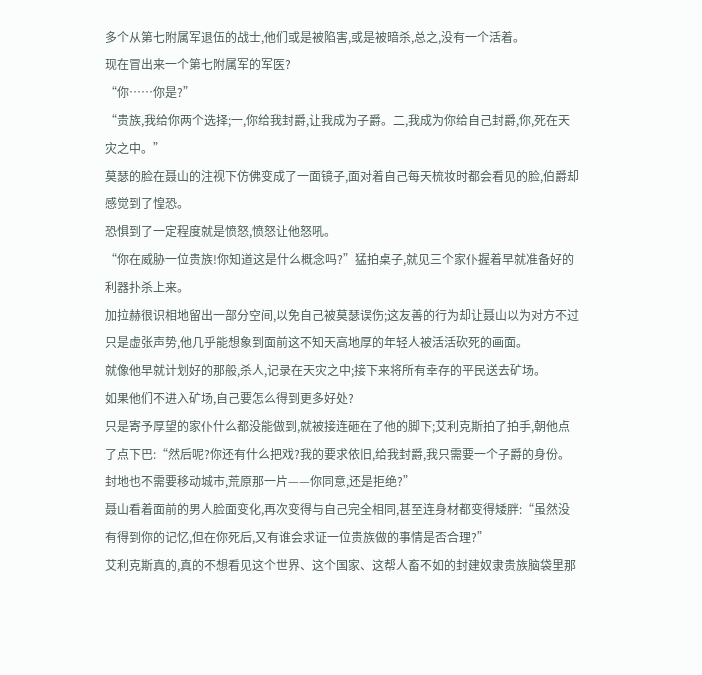多个从第七附属军退伍的战士,他们或是被陷害,或是被暗杀,总之,没有一个活着。
现在冒出来一个第七附属军的军医?
“你……你是?”
“贵族,我给你两个选择;一,你给我封爵,让我成为子爵。二,我成为你给自己封爵,你,死在天灾之中。”
莫瑟的脸在聂山的注视下仿佛变成了一面镜子,面对着自己每天梳妆时都会看见的脸,伯爵却感觉到了惶恐。
恐惧到了一定程度就是愤怒,愤怒让他怒吼。
“你在威胁一位贵族!你知道这是什么概念吗?”猛拍桌子,就见三个家仆握着早就准备好的利器扑杀上来。
加拉赫很识相地留出一部分空间,以免自己被莫瑟误伤;这友善的行为却让聂山以为对方不过只是虚张声势,他几乎能想象到面前这不知天高地厚的年轻人被活活砍死的画面。
就像他早就计划好的那般,杀人,记录在天灾之中;接下来将所有幸存的平民送去矿场。
如果他们不进入矿场,自己要怎么得到更多好处?
只是寄予厚望的家仆什么都没能做到,就被接连砸在了他的脚下;艾利克斯拍了拍手,朝他点了点下巴:“然后呢?你还有什么把戏?我的要求依旧,给我封爵,我只需要一个子爵的身份。封地也不需要移动城市,荒原那一片——你同意,还是拒绝?”
聂山看着面前的男人脸面变化,再次变得与自己完全相同,甚至连身材都变得矮胖:“虽然没有得到你的记忆,但在你死后,又有谁会求证一位贵族做的事情是否合理?”
艾利克斯真的,真的不想看见这个世界、这个国家、这帮人畜不如的封建奴隶贵族脑袋里那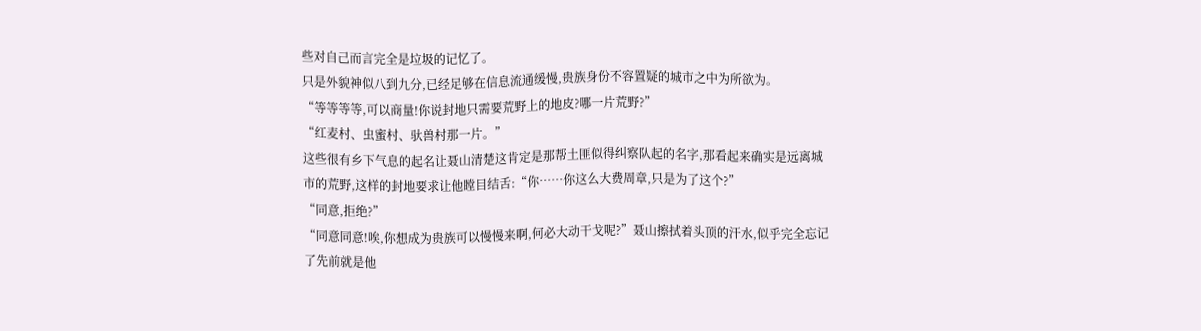些对自己而言完全是垃圾的记忆了。
只是外貌神似八到九分,已经足够在信息流通缓慢,贵族身份不容置疑的城市之中为所欲为。
“等等等等,可以商量!你说封地只需要荒野上的地皮?哪一片荒野?”
“红麦村、虫蜜村、驮兽村那一片。”
这些很有乡下气息的起名让聂山清楚这肯定是那帮土匪似得纠察队起的名字,那看起来确实是远离城市的荒野,这样的封地要求让他瞠目结舌:“你……你这么大费周章,只是为了这个?”
“同意,拒绝?”
“同意同意!唉,你想成为贵族可以慢慢来啊,何必大动干戈呢?”聂山擦拭着头顶的汗水,似乎完全忘记了先前就是他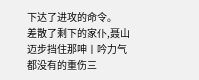下达了进攻的命令。
差散了剩下的家仆,聂山迈步挡住那呻丨吟力气都没有的重伤三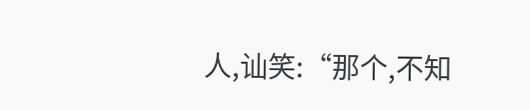人,讪笑:“那个,不知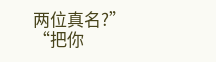两位真名?”
“把你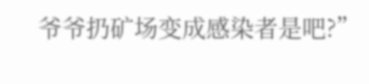爷爷扔矿场变成感染者是吧?”